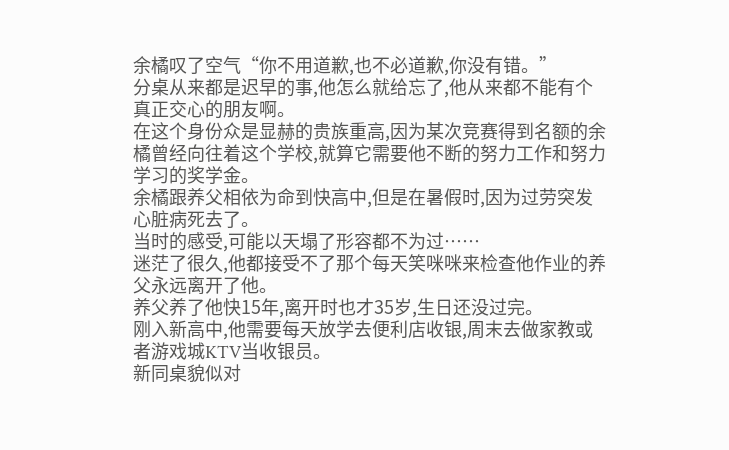余橘叹了空气“你不用道歉,也不必道歉,你没有错。”
分桌从来都是迟早的事,他怎么就给忘了,他从来都不能有个真正交心的朋友啊。
在这个身份众是显赫的贵族重高,因为某次竞赛得到名额的余橘曾经向往着这个学校,就算它需要他不断的努力工作和努力学习的奖学金。
余橘跟养父相依为命到快高中,但是在暑假时,因为过劳突发心脏病死去了。
当时的感受,可能以天塌了形容都不为过……
迷茫了很久,他都接受不了那个每天笑咪咪来检查他作业的养父永远离开了他。
养父养了他快15年,离开时也才35岁,生日还没过完。
刚入新高中,他需要每天放学去便利店收银,周末去做家教或者游戏城KTV当收银员。
新同桌貌似对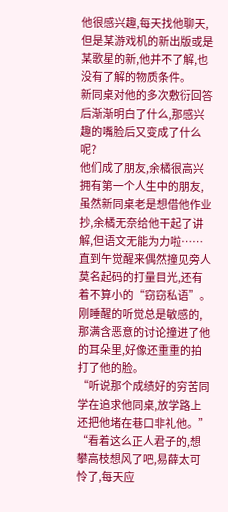他很感兴趣,每天找他聊天,但是某游戏机的新出版或是某歌星的新,他并不了解,也没有了解的物质条件。
新同桌对他的多次敷衍回答后渐渐明白了什么,那感兴趣的嘴脸后又变成了什么呢?
他们成了朋友,余橘很高兴拥有第一个人生中的朋友,虽然新同桌老是想借他作业抄,余橘无奈给他干起了讲解,但语文无能为力啦……
直到午觉醒来偶然撞见旁人莫名起码的打量目光,还有着不算小的“窃窃私语”。
刚睡醒的听觉总是敏感的,那满含恶意的讨论撞进了他的耳朵里,好像还重重的拍打了他的脸。
“听说那个成绩好的穷苦同学在追求他同桌,放学路上还把他堵在巷口非礼他。”
“看着这么正人君子的,想攀高枝想风了吧,易薛太可怜了,每天应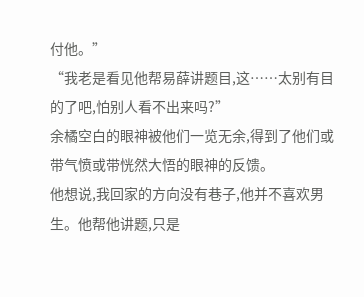付他。”
“我老是看见他帮易薛讲题目,这……太别有目的了吧,怕别人看不出来吗?”
余橘空白的眼神被他们一览无余,得到了他们或带气愤或带恍然大悟的眼神的反馈。
他想说,我回家的方向没有巷子,他并不喜欢男生。他帮他讲题,只是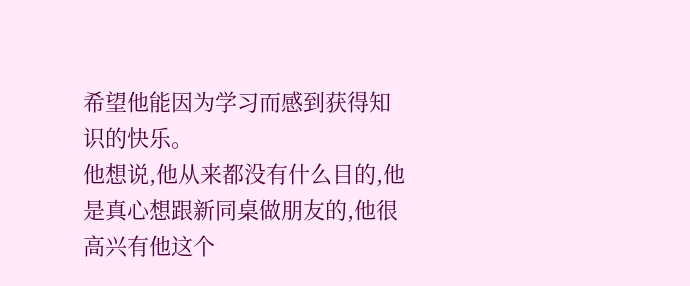希望他能因为学习而感到获得知识的快乐。
他想说,他从来都没有什么目的,他是真心想跟新同桌做朋友的,他很高兴有他这个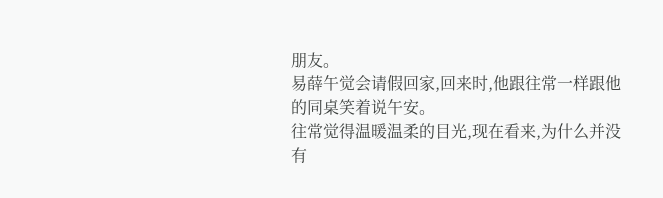朋友。
易薛午觉会请假回家,回来时,他跟往常一样跟他的同桌笑着说午安。
往常觉得温暖温柔的目光,现在看来,为什么并没有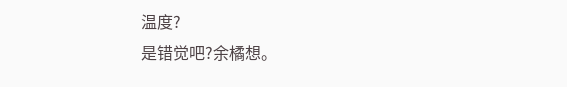温度?
是错觉吧?余橘想。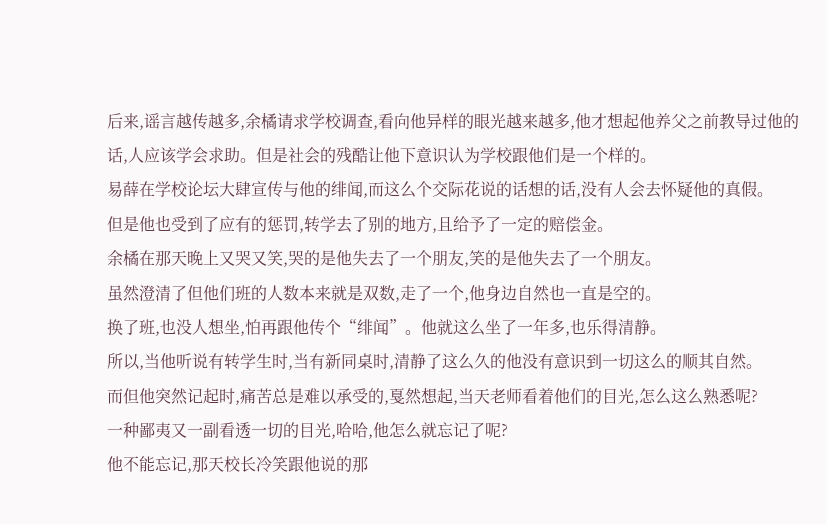后来,谣言越传越多,余橘请求学校调查,看向他异样的眼光越来越多,他才想起他养父之前教导过他的话,人应该学会求助。但是社会的残酷让他下意识认为学校跟他们是一个样的。
易薛在学校论坛大肆宣传与他的绯闻,而这么个交际花说的话想的话,没有人会去怀疑他的真假。
但是他也受到了应有的惩罚,转学去了别的地方,且给予了一定的赔偿金。
余橘在那天晚上又哭又笑,哭的是他失去了一个朋友,笑的是他失去了一个朋友。
虽然澄清了但他们班的人数本来就是双数,走了一个,他身边自然也一直是空的。
换了班,也没人想坐,怕再跟他传个“绯闻”。他就这么坐了一年多,也乐得清静。
所以,当他听说有转学生时,当有新同桌时,清静了这么久的他没有意识到一切这么的顺其自然。
而但他突然记起时,痛苦总是难以承受的,戛然想起,当天老师看着他们的目光,怎么这么熟悉呢?
一种鄙夷又一副看透一切的目光,哈哈,他怎么就忘记了呢?
他不能忘记,那天校长冷笑跟他说的那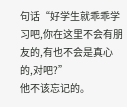句话“好学生就乖乖学习吧,你在这里不会有朋友的,有也不会是真心的,对吧?”
他不该忘记的。